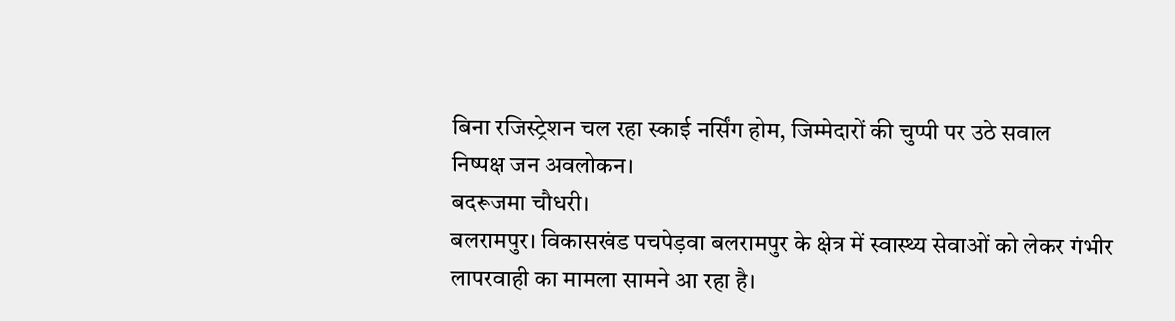बिना रजिस्ट्रेशन चल रहा स्काई नर्सिंग होम, जिम्मेदारों की चुप्पी पर उठे सवाल
निष्पक्ष जन अवलोकन।
बदरूजमा चौधरी।
बलरामपुर। विकासखंड पचपेड़वा बलरामपुर के क्षेत्र में स्वास्थ्य सेवाओं को लेकर गंभीर लापरवाही का मामला सामने आ रहा है।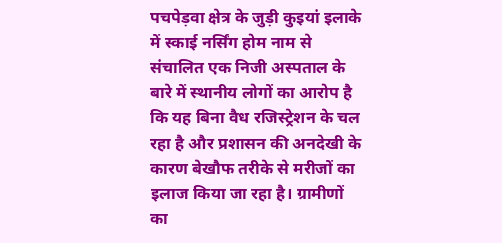पचपेड़वा क्षेत्र के जुड़ी कुइयां इलाके में स्काई नर्सिंग होम नाम से संचालित एक निजी अस्पताल के बारे में स्थानीय लोगों का आरोप है कि यह बिना वैध रजिस्ट्रेशन के चल रहा है और प्रशासन की अनदेखी के कारण बेखौफ तरीके से मरीजों का इलाज किया जा रहा है। ग्रामीणों का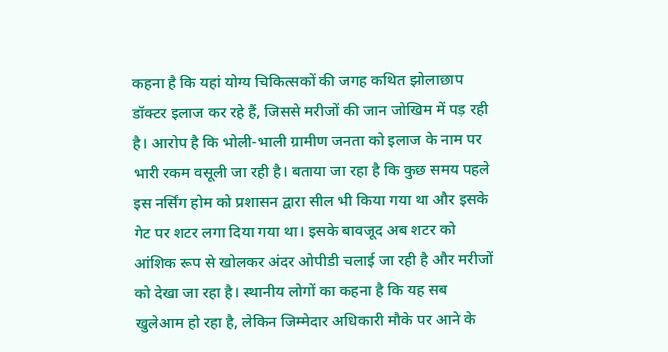कहना है कि यहां योग्य चिकित्सकों की जगह कथित झोलाछाप डॉक्टर इलाज कर रहे हैं, जिससे मरीजों की जान जोखिम में पड़ रही है। आरोप है कि भोली-भाली ग्रामीण जनता को इलाज के नाम पर भारी रकम वसूली जा रही है। बताया जा रहा है कि कुछ समय पहले इस नर्सिंग होम को प्रशासन द्वारा सील भी किया गया था और इसके गेट पर शटर लगा दिया गया था। इसके बावजूद अब शटर को आंशिक रूप से खोलकर अंदर ओपीडी चलाई जा रही है और मरीजों को देखा जा रहा है। स्थानीय लोगों का कहना है कि यह सब खुलेआम हो रहा है, लेकिन जिम्मेदार अधिकारी मौके पर आने के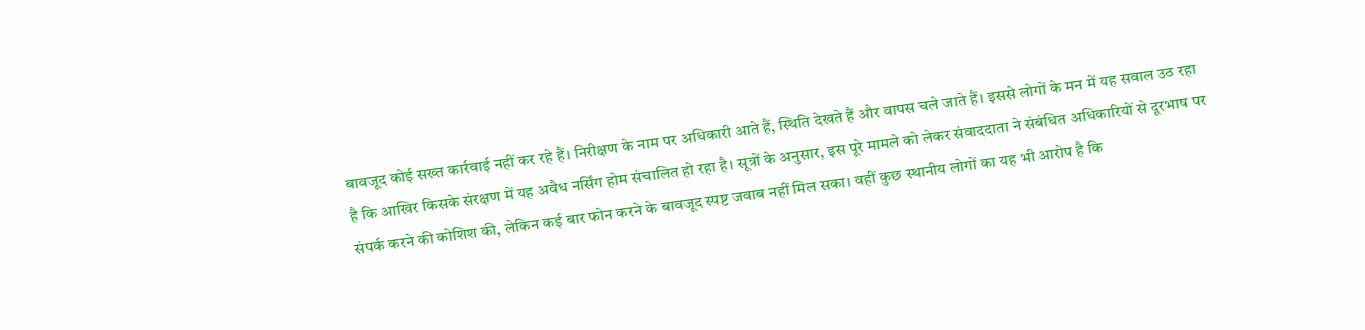बावजूद कोई सख्त कार्रवाई नहीं कर रहे हैं। निरीक्षण के नाम पर अधिकारी आते हैं, स्थिति देखते हैं और वापस चले जाते हैं। इससे लोगों के मन में यह सवाल उठ रहा है कि आखिर किसके संरक्षण में यह अवैध नर्सिंग होम संचालित हो रहा है। सूत्रों के अनुसार, इस पूरे मामले को लेकर संवाददाता ने संबंधित अधिकारियों से दूरभाष पर संपर्क करने की कोशिश की, लेकिन कई बार फोन करने के बावजूद स्पष्ट जवाब नहीं मिल सका। वहीं कुछ स्थानीय लोगों का यह भी आरोप है कि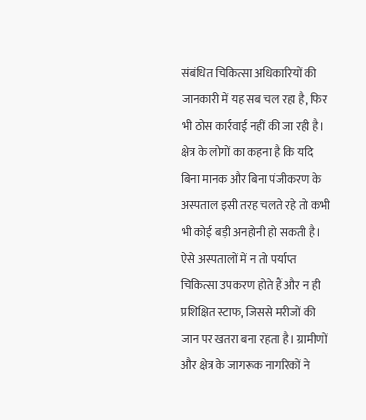संबंधित चिकित्सा अधिकारियों की जानकारी में यह सब चल रहा है, फिर भी ठोस कार्रवाई नहीं की जा रही है। क्षेत्र के लोगों का कहना है कि यदि बिना मानक और बिना पंजीकरण के अस्पताल इसी तरह चलते रहे तो कभी भी कोई बड़ी अनहोनी हो सकती है। ऐसे अस्पतालों में न तो पर्याप्त चिकित्सा उपकरण होते हैं और न ही प्रशिक्षित स्टाफ, जिससे मरीजों की जान पर खतरा बना रहता है। ग्रामीणों और क्षेत्र के जागरूक नागरिकों ने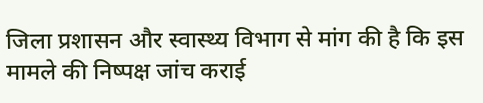जिला प्रशासन और स्वास्थ्य विभाग से मांग की है कि इस मामले की निष्पक्ष जांच कराई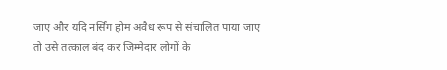जाए और यदि नर्सिंग होम अवैध रूप से संचालित पाया जाए तो उसे तत्काल बंद कर जिम्मेदार लोगों के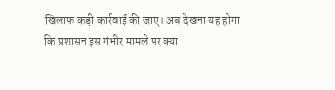खिलाफ कड़ी कार्रवाई की जाए। अब देखना यह होगा कि प्रशासन इस गंभीर मामले पर क्या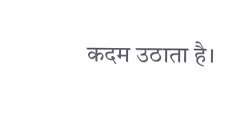कदम उठाता है।